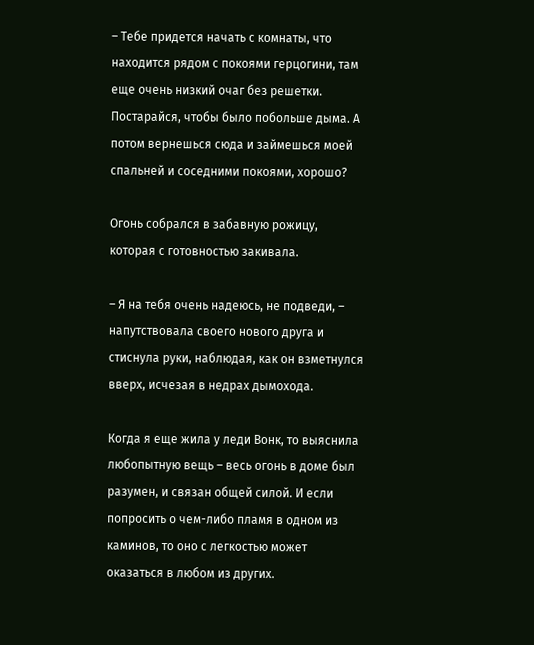– Тебе придется начать с комнаты, что находится рядом с покоями герцогини, там еще очень низкий очаг без решетки. Постарайся, чтобы было побольше дыма. А потом вернешься сюда и займешься моей спальней и соседними покоями, хорошо?

Огонь собрался в забавную рожицу, которая с готовностью закивала.

– Я на тебя очень надеюсь, не подведи, – напутствовала своего нового друга и стиснула руки, наблюдая, как он взметнулся вверх, исчезая в недрах дымохода.

Когда я еще жила у леди Вонк, то выяснила любопытную вещь – весь огонь в доме был разумен, и связан общей силой. И если попросить о чем-либо пламя в одном из каминов, то оно с легкостью может оказаться в любом из других.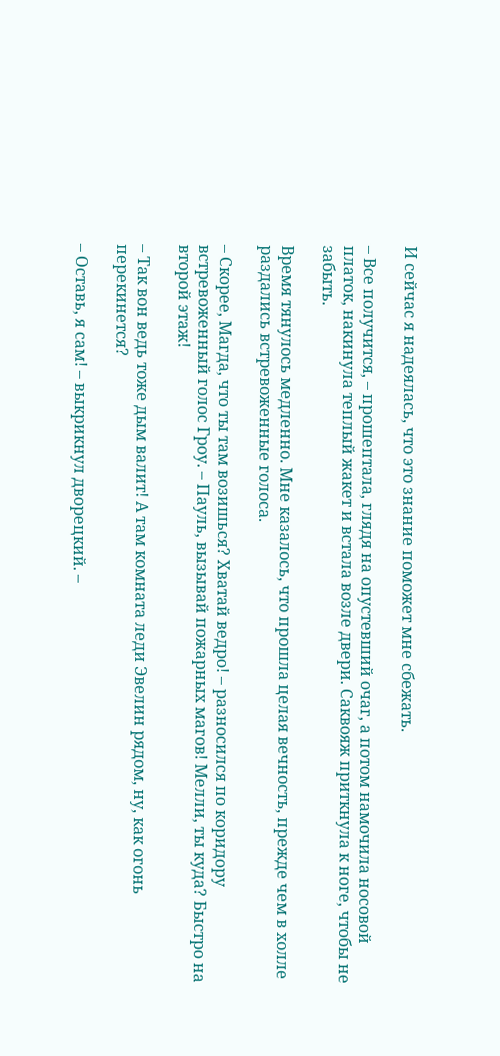И сейчас я надеялась, что это знание поможет мне сбежать.

– Все получится, – прошептала, глядя на опустевший очаг, а потом намочила носовой платок, накинула теплый жакет и встала возле двери. Саквояж приткнула к ноге, чтобы не забыть.

Время тянулось медленно. Мне казалось, что прошла целая вечность, прежде чем в холле раздались встревоженные голоса.

– Скорее, Магда, что ты там возишься? Хватай ведро! – разносился по коридору встревоженный голос Гроу. – Пауль, вызывай пожарных магов! Мелли, ты куда? Быстро на второй этаж!

– Так вон ведь тоже дым валит! А там комната леди Эвелин рядом, ну, как огонь перекинется?

– Оставь, я сам! – выкрикнул дворецкий. –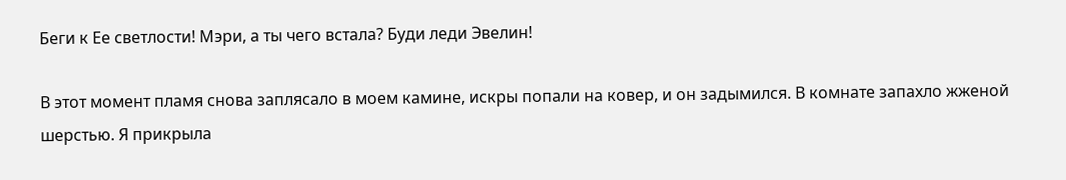Беги к Ее светлости! Мэри, а ты чего встала? Буди леди Эвелин!

В этот момент пламя снова заплясало в моем камине, искры попали на ковер, и он задымился. В комнате запахло жженой шерстью. Я прикрыла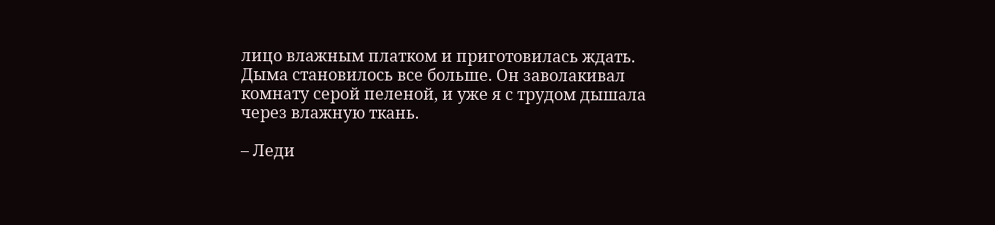лицо влажным платком и приготовилась ждать. Дыма становилось все больше. Он заволакивал комнату серой пеленой, и уже я с трудом дышала через влажную ткань.

– Леди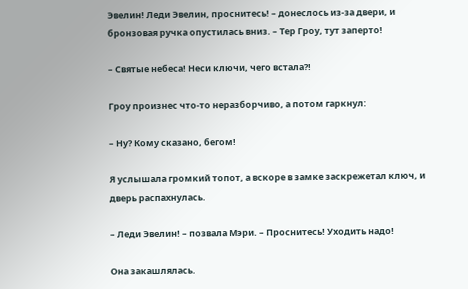Эвелин! Леди Эвелин, проснитесь! – донеслось из-за двери, и бронзовая ручка опустилась вниз. – Тер Гроу, тут заперто!

– Святые небеса! Неси ключи, чего встала?!

Гроу произнес что-то неразборчиво, а потом гаркнул:

– Ну? Кому сказано, бегом!

Я услышала громкий топот, а вскоре в замке заскрежетал ключ, и дверь распахнулась.

– Леди Эвелин! – позвала Мэри. – Проснитесь! Уходить надо!

Она закашлялась.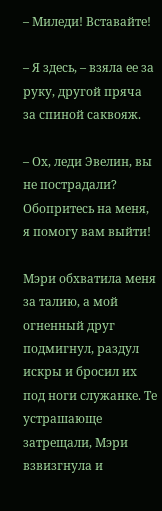– Миледи! Вставайте!

– Я здесь, – взяла ее за руку, другой пряча за спиной саквояж.

– Ох, леди Эвелин, вы не пострадали? Обопритесь на меня, я помогу вам выйти!

Мэри обхватила меня за талию, а мой огненный друг подмигнул, раздул искры и бросил их под ноги служанке. Те устрашающе затрещали, Мэри взвизгнула и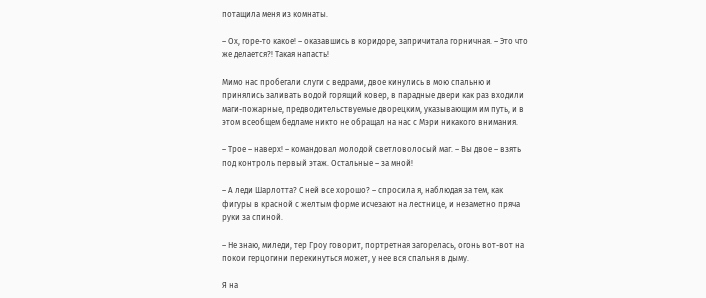потащила меня из комнаты.

– Ох, горе-то какое! – оказавшись в коридоре, запричитала горничная. – Это что же делается?! Такая напасть!

Мимо нас пробегали слуги с ведрами, двое кинулись в мою спальню и принялись заливать водой горящий ковер, в парадные двери как раз входили маги-пожарные, предводительствуемые дворецким, указывающим им путь, и в этом всеобщем бедламе никто не обращал на нас с Мэри никакого внимания.

– Трое – наверх! – командовал молодой светловолосый маг. – Вы двое – взять под контроль первый этаж. Остальные – за мной!

– А леди Шарлотта? С ней все хорошо? – спросила я, наблюдая за тем, как фигуры в красной с желтым форме исчезают на лестнице, и незаметно пряча руки за спиной.

– Не знаю, миледи, тер Гроу говорит, портретная загорелась, огонь вот-вот на покои герцогини перекинуться может, у нее вся спальня в дыму.

Я на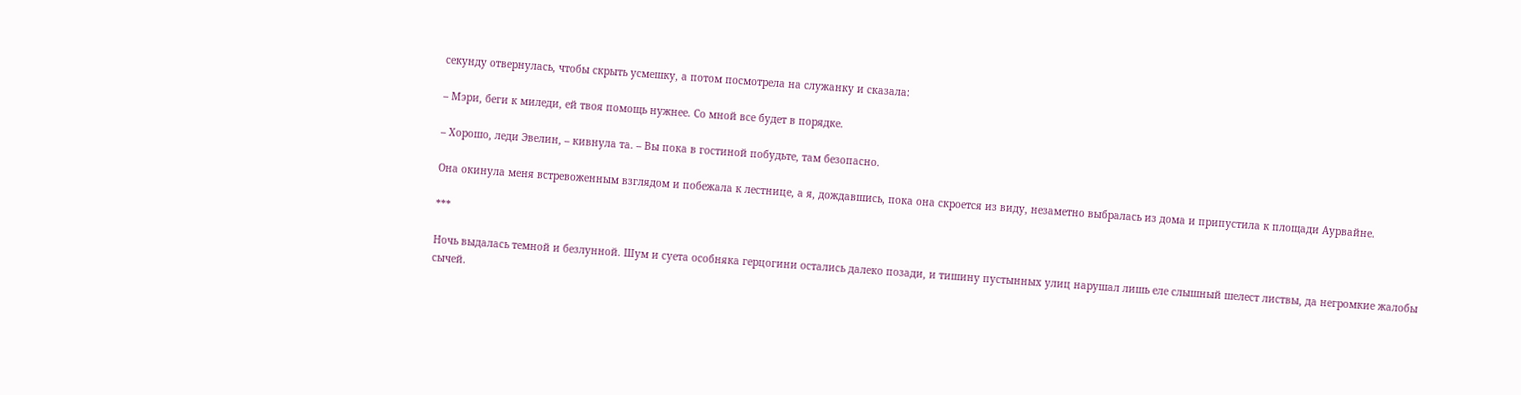секунду отвернулась, чтобы скрыть усмешку, а потом посмотрела на служанку и сказала:

– Мэри, беги к миледи, ей твоя помощь нужнее. Со мной все будет в порядке.

– Хорошо, леди Эвелин, – кивнула та. – Вы пока в гостиной побудьте, там безопасно.

Она окинула меня встревоженным взглядом и побежала к лестнице, а я, дождавшись, пока она скроется из виду, незаметно выбралась из дома и припустила к площади Аурвайне.

***

Ночь выдалась темной и безлунной. Шум и суета особняка герцогини остались далеко позади, и тишину пустынных улиц нарушал лишь еле слышный шелест листвы, да негромкие жалобы сычей.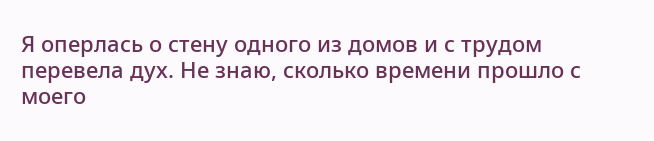Я оперлась о стену одного из домов и с трудом перевела дух. Не знаю, сколько времени прошло с моего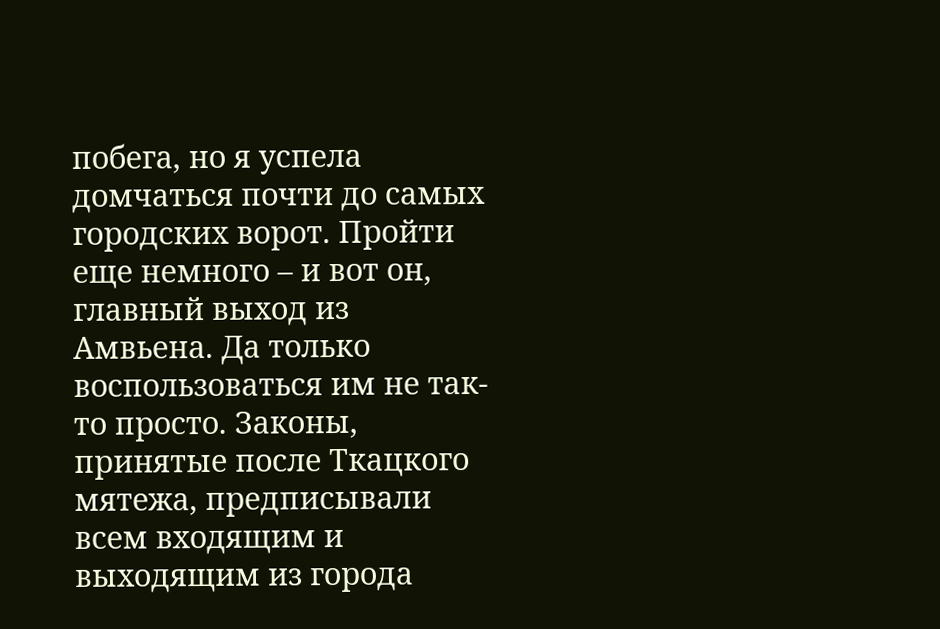побега, но я успела домчаться почти до самых городских ворот. Пройти еще немного – и вот он, главный выход из Амвьена. Да только воспользоваться им не так-то просто. Законы, принятые после Ткацкого мятежа, предписывали всем входящим и выходящим из города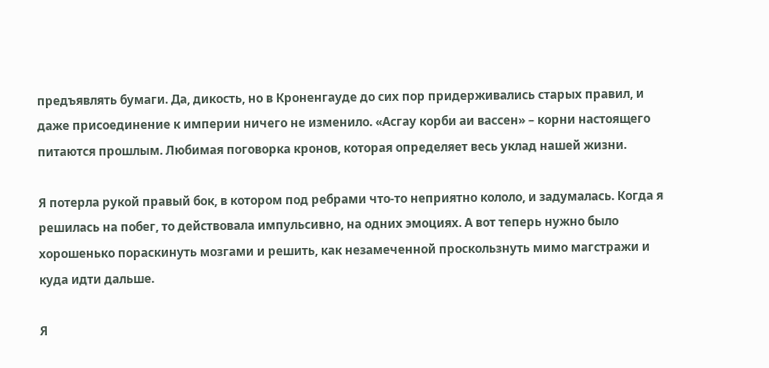предъявлять бумаги. Да, дикость, но в Кроненгауде до сих пор придерживались старых правил, и даже присоединение к империи ничего не изменило. «Асгау корби аи вассен» – корни настоящего питаются прошлым. Любимая поговорка кронов, которая определяет весь уклад нашей жизни.

Я потерла рукой правый бок, в котором под ребрами что-то неприятно кололо, и задумалась. Когда я решилась на побег, то действовала импульсивно, на одних эмоциях. А вот теперь нужно было хорошенько пораскинуть мозгами и решить, как незамеченной проскользнуть мимо магстражи и куда идти дальше.

Я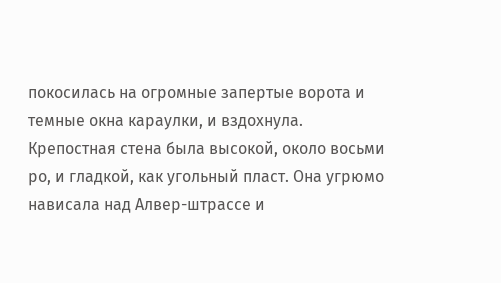покосилась на огромные запертые ворота и темные окна караулки, и вздохнула. Крепостная стена была высокой, около восьми ро, и гладкой, как угольный пласт. Она угрюмо нависала над Алвер-штрассе и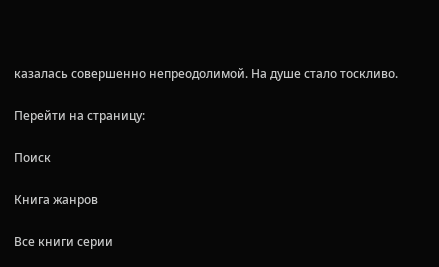казалась совершенно непреодолимой. На душе стало тоскливо.

Перейти на страницу:

Поиск

Книга жанров

Все книги серии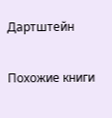Дартштейн

Похожие книги